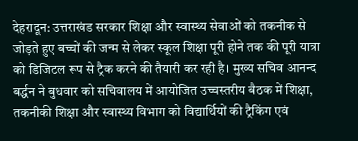देहरादून: उत्तराखंड सरकार शिक्षा और स्वास्थ्य सेवाओं को तकनीक से जोड़ते हुए बच्चों की जन्म से लेकर स्कूल शिक्षा पूरी होने तक की पूरी यात्रा को डिजिटल रूप से ट्रैक करने की तैयारी कर रही है। मुख्य सचिव आनन्द बर्द्धन ने बुधवार को सचिवालय में आयोजित उच्चस्तरीय बैठक में शिक्षा, तकनीकी शिक्षा और स्वास्थ्य विभाग को विद्यार्थियों की ट्रैकिंग एवं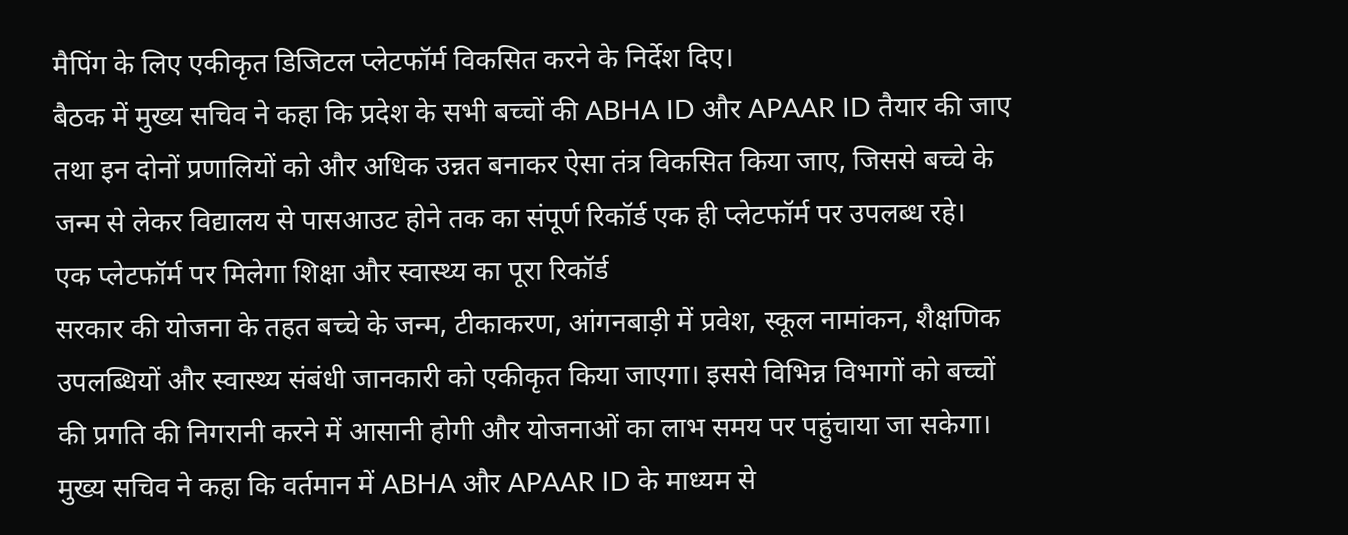मैपिंग के लिए एकीकृत डिजिटल प्लेटफॉर्म विकसित करने के निर्देश दिए।
बैठक में मुख्य सचिव ने कहा कि प्रदेश के सभी बच्चों की ABHA ID और APAAR ID तैयार की जाए तथा इन दोनों प्रणालियों को और अधिक उन्नत बनाकर ऐसा तंत्र विकसित किया जाए, जिससे बच्चे के जन्म से लेकर विद्यालय से पासआउट होने तक का संपूर्ण रिकॉर्ड एक ही प्लेटफॉर्म पर उपलब्ध रहे।
एक प्लेटफॉर्म पर मिलेगा शिक्षा और स्वास्थ्य का पूरा रिकॉर्ड
सरकार की योजना के तहत बच्चे के जन्म, टीकाकरण, आंगनबाड़ी में प्रवेश, स्कूल नामांकन, शैक्षणिक उपलब्धियों और स्वास्थ्य संबंधी जानकारी को एकीकृत किया जाएगा। इससे विभिन्न विभागों को बच्चों की प्रगति की निगरानी करने में आसानी होगी और योजनाओं का लाभ समय पर पहुंचाया जा सकेगा।
मुख्य सचिव ने कहा कि वर्तमान में ABHA और APAAR ID के माध्यम से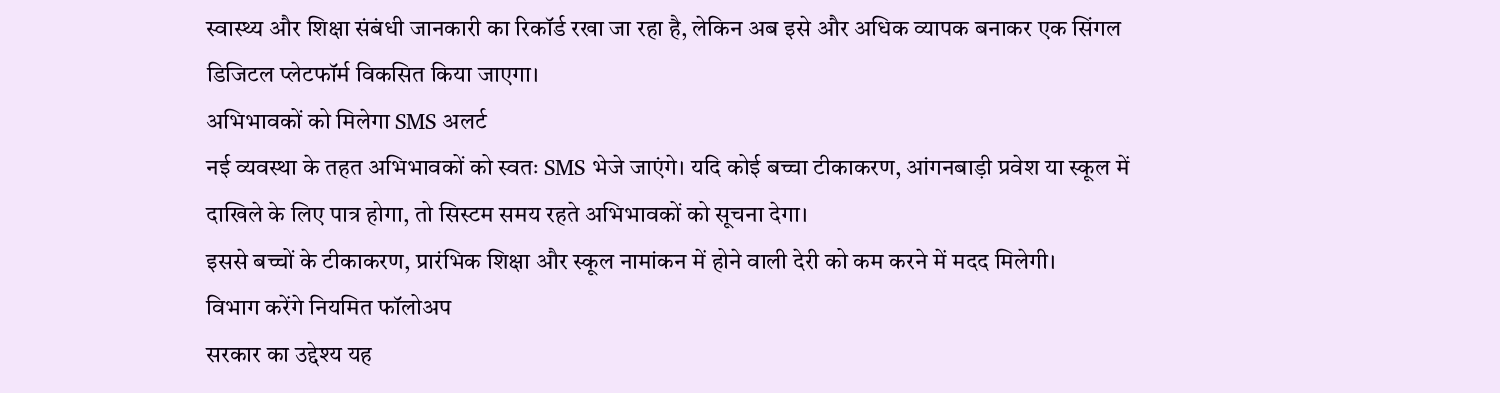स्वास्थ्य और शिक्षा संबंधी जानकारी का रिकॉर्ड रखा जा रहा है, लेकिन अब इसे और अधिक व्यापक बनाकर एक सिंगल डिजिटल प्लेटफॉर्म विकसित किया जाएगा।
अभिभावकों को मिलेगा SMS अलर्ट
नई व्यवस्था के तहत अभिभावकों को स्वतः SMS भेजे जाएंगे। यदि कोई बच्चा टीकाकरण, आंगनबाड़ी प्रवेश या स्कूल में दाखिले के लिए पात्र होगा, तो सिस्टम समय रहते अभिभावकों को सूचना देगा।
इससे बच्चों के टीकाकरण, प्रारंभिक शिक्षा और स्कूल नामांकन में होने वाली देरी को कम करने में मदद मिलेगी।
विभाग करेंगे नियमित फॉलोअप
सरकार का उद्देश्य यह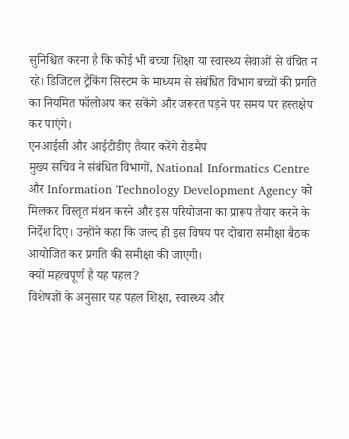सुनिश्चित करना है कि कोई भी बच्चा शिक्षा या स्वास्थ्य सेवाओं से वंचित न रहे। डिजिटल ट्रैकिंग सिस्टम के माध्यम से संबंधित विभाग बच्चों की प्रगति का नियमित फॉलोअप कर सकेंगे और जरूरत पड़ने पर समय पर हस्तक्षेप कर पाएंगे।
एनआईसी और आईटीडीए तैयार करेंगे रोडमैप
मुख्य सचिव ने संबंधित विभागों, National Informatics Centre और Information Technology Development Agency को मिलकर विस्तृत मंथन करने और इस परियोजना का प्रारूप तैयार करने के निर्देश दिए। उन्होंने कहा कि जल्द ही इस विषय पर दोबारा समीक्षा बैठक आयोजित कर प्रगति की समीक्षा की जाएगी।
क्यों महत्वपूर्ण है यह पहल?
विशेषज्ञों के अनुसार यह पहल शिक्षा, स्वास्थ्य और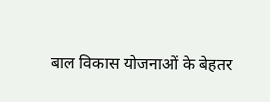बाल विकास योजनाओं के बेहतर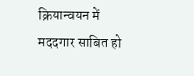क्रियान्वयन में मददगार साबित हो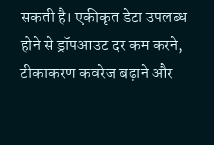सकती है। एकीकृत डेटा उपलब्ध होने से ड्रॉपआउट दर कम करने, टीकाकरण कवरेज बढ़ाने और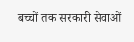बच्चों तक सरकारी सेवाओं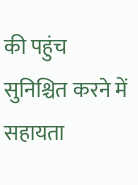की पहुंच सुनिश्चित करने में सहायता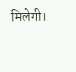मिलेगी।